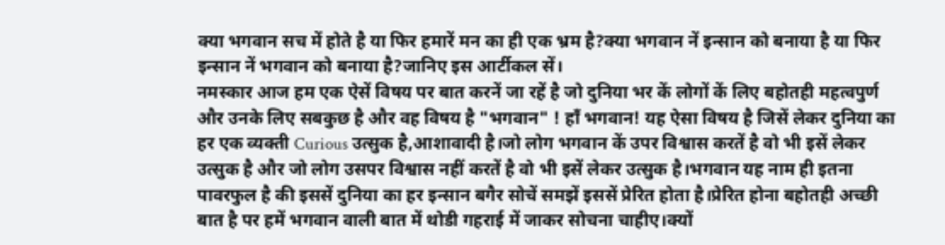क्या भगवान सच में होते है या फिर हमारें मन का ही एक भ्रम है?क्या भगवान नें इन्सान को बनाया है या फिर इन्सान नें भगवान को बनाया है?जानिए इस आर्टीकल सें।
नमस्कार आज हम एक ऐसें विषय पर बात करनें जा रहें है जो दुनिया भर कें लोगों कें लिए बहोतही महत्वपुर्ण और उनके लिए सबकुछ है और वह विषय है "भगवान" ! हाँ भगवान! यह ऐसा विषय है जिसें लेकर दुनिया का हर एक व्यक्ती Curious उत्सुक है,आशावादी है।जो लोग भगवान कें उपर विश्वास करतें है वो भी इसें लेकर उत्सुक है और जो लोग उसपर विश्वास नहीं करतें है वो भी इसें लेकर उत्सुक है।भगवान यह नाम ही इतना पावरफुल है की इससें दुनिया का हर इन्सान बगैर सोचें समझें इससें प्रेरित होता है।प्रेरित होना बहोतही अच्छी बात है पर हमें भगवान वाली बात में थोडी गहराई में जाकर सोचना चाहीए।क्यों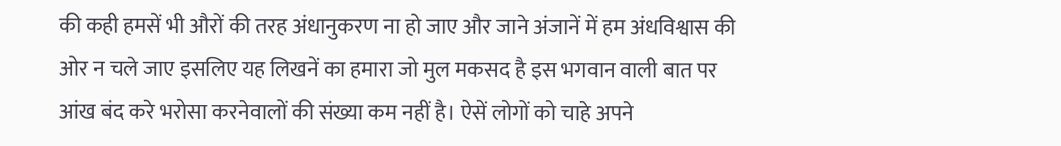की कही हमसें भी औरों की तरह अंधानुकरण ना हो जाए और जाने अंजानें में हम अंधविश्वास की ओर न चले जाए इसलिए यह लिखनें का हमारा जो मुल मकसद है इस भगवान वाली बात पर आंख बंद करे भरोसा करनेवालों की संख्या कम नहीं है। ऐसें लोगों को चाहे अपने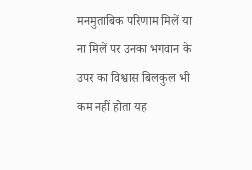मनमुताबिक परिणाम मिलें या ना मिलें पर उनका भगवान के उपर का विश्वास बिलकुल भी कम नहीं होता यह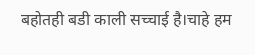बहोतही बडी काली सच्चाई है।चाहे हम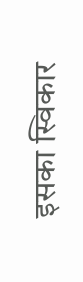इसका स्विकार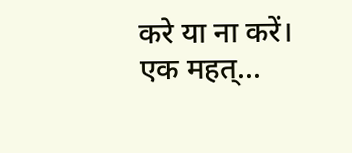करे या ना करें। एक महत्...